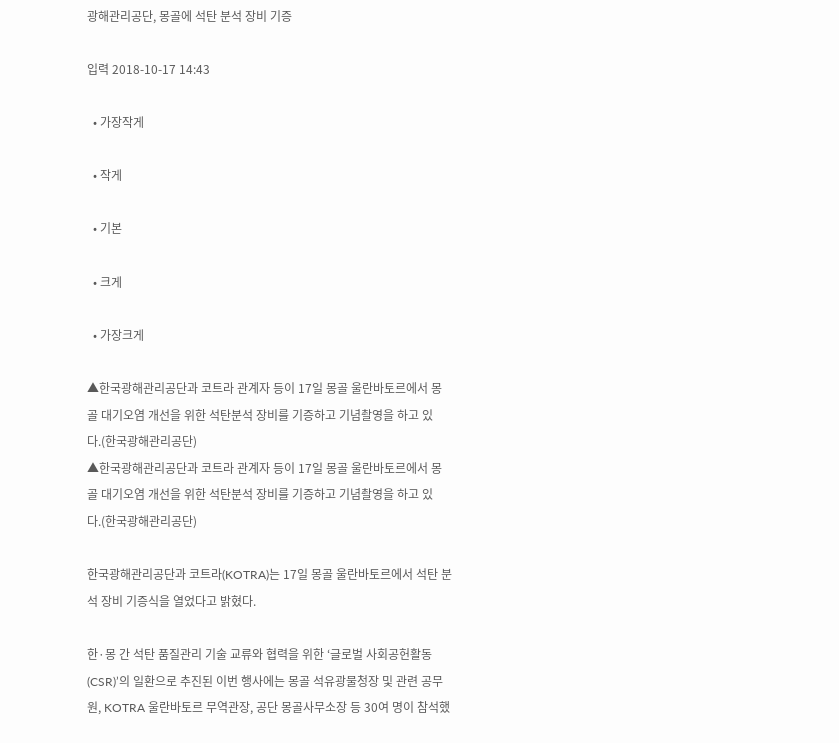광해관리공단, 몽골에 석탄 분석 장비 기증

입력 2018-10-17 14:43

  • 가장작게

  • 작게

  • 기본

  • 크게

  • 가장크게

▲한국광해관리공단과 코트라 관계자 등이 17일 몽골 울란바토르에서 몽골 대기오염 개선을 위한 석탄분석 장비를 기증하고 기념촬영을 하고 있다.(한국광해관리공단)
▲한국광해관리공단과 코트라 관계자 등이 17일 몽골 울란바토르에서 몽골 대기오염 개선을 위한 석탄분석 장비를 기증하고 기념촬영을 하고 있다.(한국광해관리공단)

한국광해관리공단과 코트라(KOTRA)는 17일 몽골 울란바토르에서 석탄 분석 장비 기증식을 열었다고 밝혔다.

한·몽 간 석탄 품질관리 기술 교류와 협력을 위한 ‘글로벌 사회공헌활동(CSR)’의 일환으로 추진된 이번 행사에는 몽골 석유광물청장 및 관련 공무원, KOTRA 울란바토르 무역관장, 공단 몽골사무소장 등 30여 명이 참석했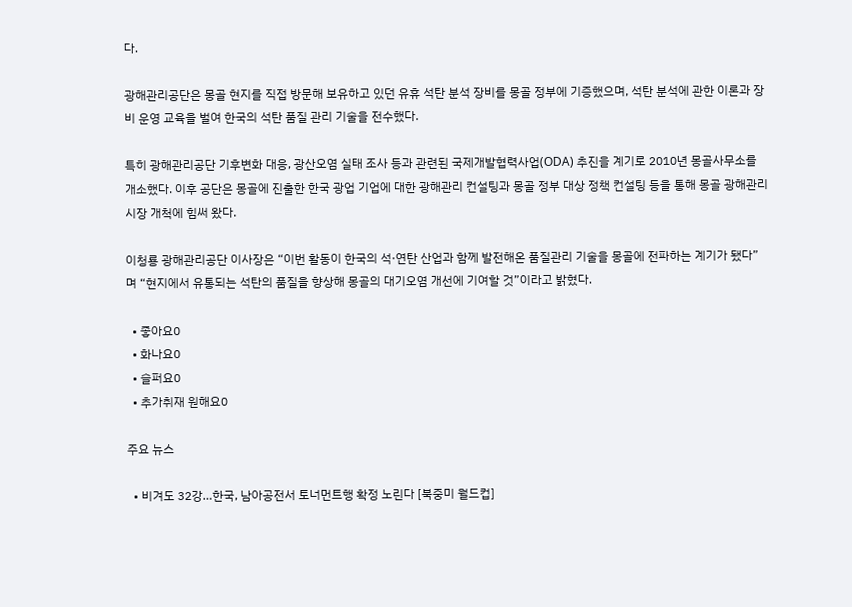다.

광해관리공단은 몽골 현지를 직접 방문해 보유하고 있던 유휴 석탄 분석 장비를 몽골 정부에 기증했으며, 석탄 분석에 관한 이론과 장비 운영 교육을 벌여 한국의 석탄 품질 관리 기술을 전수했다.

특히 광해관리공단 기후변화 대응, 광산오염 실태 조사 등과 관련된 국제개발협력사업(ODA) 추진을 계기로 2010년 몽골사무소를 개소했다. 이후 공단은 몽골에 진출한 한국 광업 기업에 대한 광해관리 컨설팅과 몽골 정부 대상 정책 컨설팅 등을 통해 몽골 광해관리 시장 개척에 힘써 왔다.

이청룡 광해관리공단 이사장은 “이번 활동이 한국의 석·연탄 산업과 함께 발전해온 품질관리 기술을 몽골에 전파하는 계기가 됐다”며 “현지에서 유통되는 석탄의 품질을 향상해 몽골의 대기오염 개선에 기여할 것”이라고 밝혔다.

  • 좋아요0
  • 화나요0
  • 슬퍼요0
  • 추가취재 원해요0

주요 뉴스

  • 비겨도 32강…한국, 남아공전서 토너먼트행 확정 노린다 [북중미 월드컵]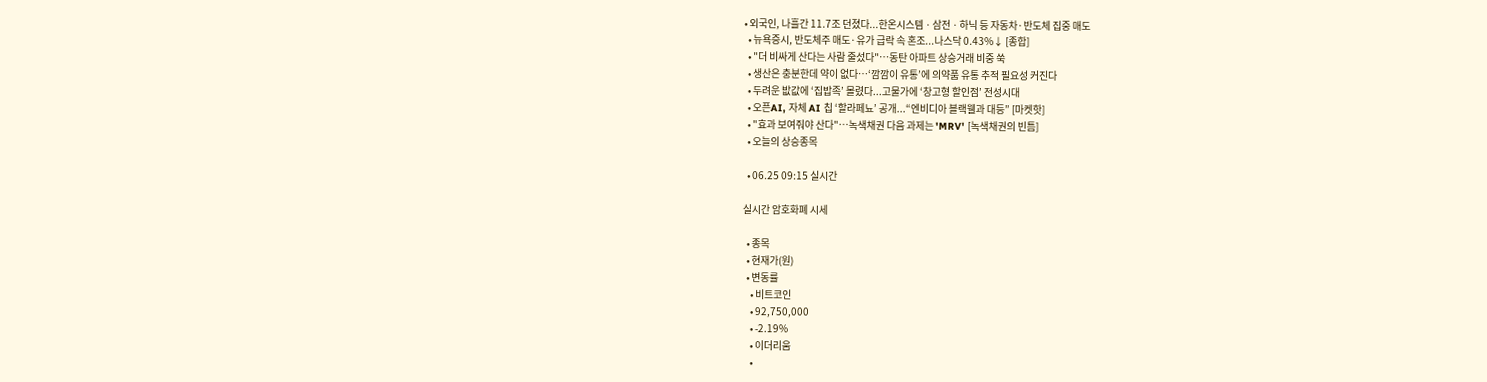• 외국인, 나흘간 11.7조 던졌다...한온시스템ㆍ삼전ㆍ하닉 등 자동차·반도체 집중 매도
  • 뉴욕증시, 반도체주 매도·유가 급락 속 혼조...나스닥 0.43%↓ [종합]
  • "더 비싸게 산다는 사람 줄섰다"…동탄 아파트 상승거래 비중 쑥
  • 생산은 충분한데 약이 없다…‘깜깜이 유통’에 의약품 유통 추적 필요성 커진다
  • 두려운 밦값에 ‘집밥족’ 몰렸다...고물가에 ‘창고형 할인점’ 전성시대
  • 오픈AI, 자체 AI 칩 ‘할라페뇨’ 공개...“엔비디아 블랙웰과 대등” [마켓핫]
  • "효과 보여줘야 산다"…녹색채권 다음 과제는 'MRV' [녹색채권의 빈틈]
  • 오늘의 상승종목

  • 06.25 09:15 실시간

실시간 암호화폐 시세

  • 종목
  • 현재가(원)
  • 변동률
    • 비트코인
    • 92,750,000
    • -2.19%
    • 이더리움
    •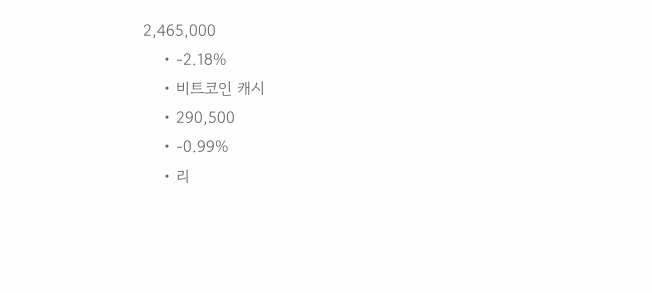2,465,000
    • -2.18%
    • 비트코인 캐시
    • 290,500
    • -0.99%
    • 리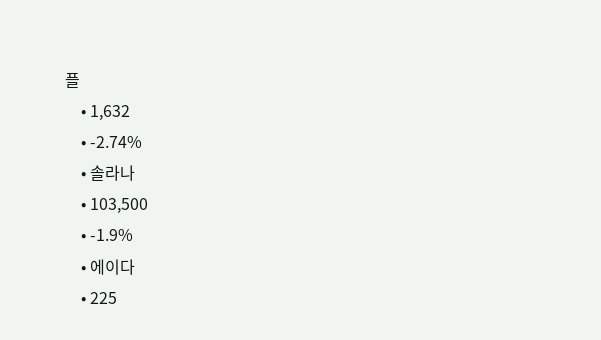플
    • 1,632
    • -2.74%
    • 솔라나
    • 103,500
    • -1.9%
    • 에이다
    • 225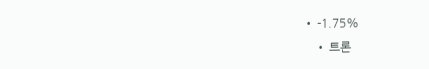• -1.75%
    • 트론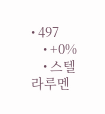• 497
    • +0%
    • 스텔라루멘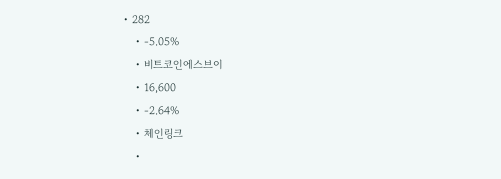• 282
    • -5.05%
    • 비트코인에스브이
    • 16,600
    • -2.64%
    • 체인링크
    •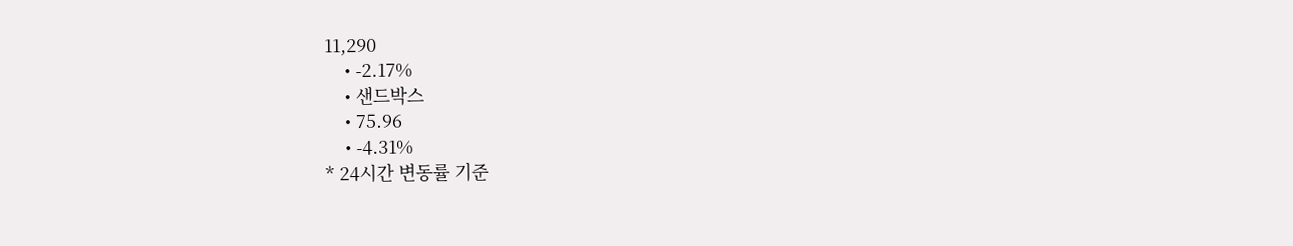11,290
    • -2.17%
    • 샌드박스
    • 75.96
    • -4.31%
* 24시간 변동률 기준